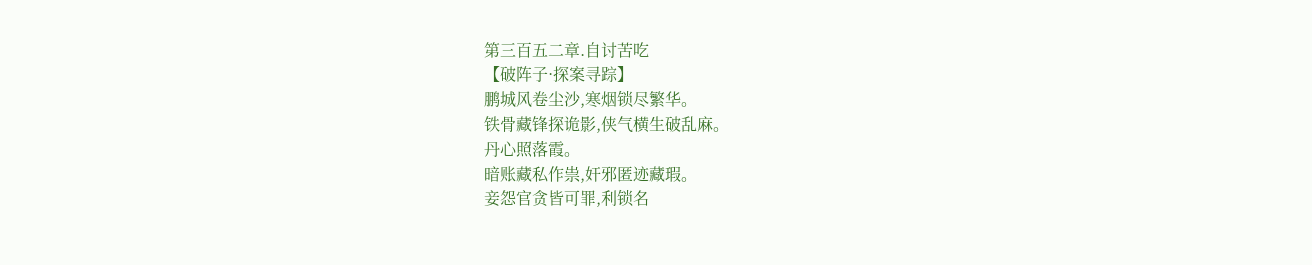第三百五二章.自讨苦吃
【破阵子·探案寻踪】
鹏城风卷尘沙,寒烟锁尽繁华。
铁骨藏锋探诡影,侠气横生破乱麻。
丹心照落霞。
暗账藏私作祟,奸邪匿迹藏瑕。
妾怨官贪皆可罪,利锁名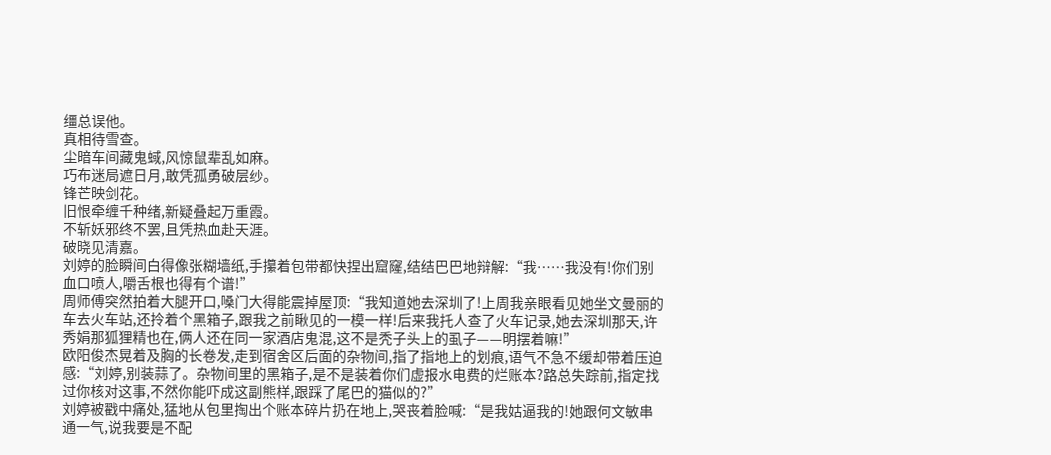缰总误他。
真相待雪查。
尘暗车间藏鬼蜮,风惊鼠辈乱如麻。
巧布迷局遮日月,敢凭孤勇破层纱。
锋芒映剑花。
旧恨牵缠千种绪,新疑叠起万重霞。
不斩妖邪终不罢,且凭热血赴天涯。
破晓见清嘉。
刘婷的脸瞬间白得像张糊墙纸,手攥着包带都快捏出窟窿,结结巴巴地辩解:“我……我没有!你们别血口喷人,嚼舌根也得有个谱!”
周师傅突然拍着大腿开口,嗓门大得能震掉屋顶:“我知道她去深圳了!上周我亲眼看见她坐文曼丽的车去火车站,还拎着个黑箱子,跟我之前瞅见的一模一样!后来我托人查了火车记录,她去深圳那天,许秀娟那狐狸精也在,俩人还在同一家酒店鬼混,这不是秃子头上的虱子——明摆着嘛!”
欧阳俊杰晃着及胸的长卷发,走到宿舍区后面的杂物间,指了指地上的划痕,语气不急不缓却带着压迫感:“刘婷,别装蒜了。杂物间里的黑箱子,是不是装着你们虚报水电费的烂账本?路总失踪前,指定找过你核对这事,不然你能吓成这副熊样,跟踩了尾巴的猫似的?”
刘婷被戳中痛处,猛地从包里掏出个账本碎片扔在地上,哭丧着脸喊:“是我姑逼我的!她跟何文敏串通一气,说我要是不配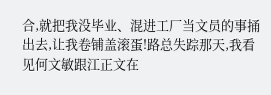合,就把我没毕业、混进工厂当文员的事捅出去,让我卷铺盖滚蛋!路总失踪那天,我看见何文敏跟江正文在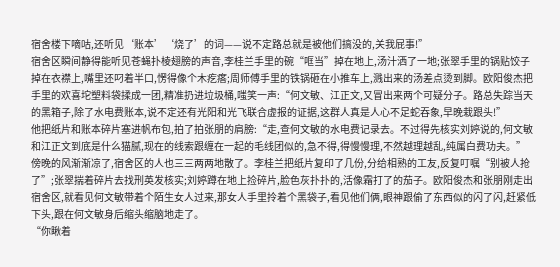宿舍楼下嘀咕,还听见‘账本’‘烧了’的词——说不定路总就是被他们搞没的,关我屁事!”
宿舍区瞬间静得能听见苍蝇扑棱翅膀的声音,李桂兰手里的碗“哐当”掉在地上,汤汁洒了一地;张翠手里的锅贴饺子掉在衣襟上,嘴里还叼着半口,愣得像个木疙瘩;周师傅手里的铁锅砸在小推车上,溅出来的汤差点烫到脚。欧阳俊杰把手里的欢喜坨塑料袋揉成一团,精准扔进垃圾桶,嗤笑一声:“何文敏、江正文,又冒出来两个可疑分子。路总失踪当天的黑箱子,除了水电费账本,说不定还有光阳和光飞联合虚报的证据,这群人真是人心不足蛇吞象,早晚栽跟头!”
他把纸片和账本碎片塞进帆布包,拍了拍张朋的肩膀:“走,查何文敏的水电费记录去。不过得先核实刘婷说的,何文敏和江正文到底是什么猫腻,现在的线索跟缠在一起的毛线团似的,急不得,得慢慢理,不然越理越乱,纯属白费功夫。”
傍晚的风渐渐凉了,宿舍区的人也三三两两地散了。李桂兰把纸片复印了几份,分给相熟的工友,反复叮嘱“别被人抢了”;张翠揣着碎片去找刑英发核实;刘婷蹲在地上捡碎片,脸色灰扑扑的,活像霜打了的茄子。欧阳俊杰和张朋刚走出宿舍区,就看见何文敏带着个陌生女人过来,那女人手里拎着个黑袋子,看见他们俩,眼神跟偷了东西似的闪了闪,赶紧低下头,跟在何文敏身后缩头缩脑地走了。
“你瞅着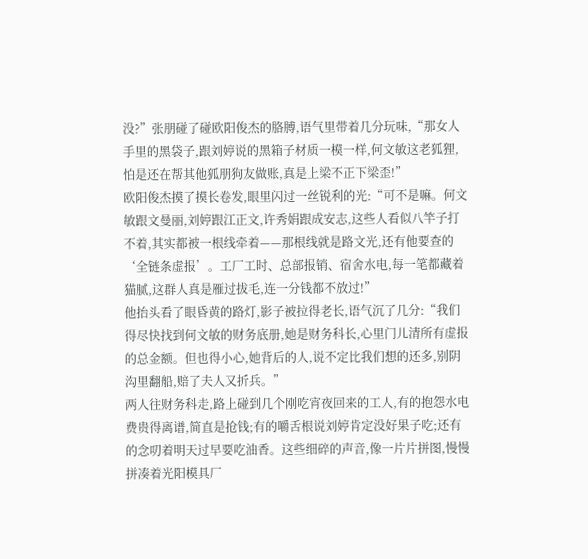没?”张朋碰了碰欧阳俊杰的胳膊,语气里带着几分玩味,“那女人手里的黑袋子,跟刘婷说的黑箱子材质一模一样,何文敏这老狐狸,怕是还在帮其他狐朋狗友做账,真是上梁不正下梁歪!”
欧阳俊杰摸了摸长卷发,眼里闪过一丝锐利的光:“可不是嘛。何文敏跟文曼丽,刘婷跟江正文,许秀娟跟成安志,这些人看似八竿子打不着,其实都被一根线牵着——那根线就是路文光,还有他要查的‘全链条虚报’。工厂工时、总部报销、宿舍水电,每一笔都藏着猫腻,这群人真是雁过拔毛,连一分钱都不放过!”
他抬头看了眼昏黄的路灯,影子被拉得老长,语气沉了几分:“我们得尽快找到何文敏的财务底册,她是财务科长,心里门儿清所有虚报的总金额。但也得小心,她背后的人,说不定比我们想的还多,别阴沟里翻船,赔了夫人又折兵。”
两人往财务科走,路上碰到几个刚吃宵夜回来的工人,有的抱怨水电费贵得离谱,简直是抢钱;有的嚼舌根说刘婷肯定没好果子吃;还有的念叨着明天过早要吃油香。这些细碎的声音,像一片片拼图,慢慢拼凑着光阳模具厂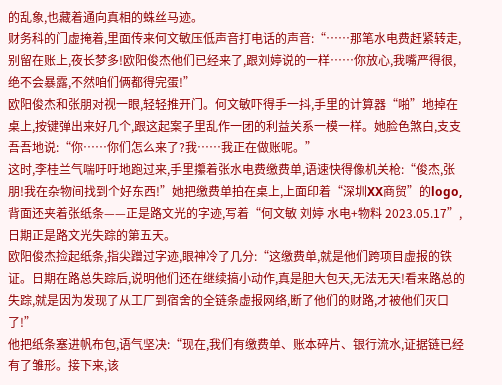的乱象,也藏着通向真相的蛛丝马迹。
财务科的门虚掩着,里面传来何文敏压低声音打电话的声音:“……那笔水电费赶紧转走,别留在账上,夜长梦多!欧阳俊杰他们已经来了,跟刘婷说的一样……你放心,我嘴严得很,绝不会暴露,不然咱们俩都得完蛋!”
欧阳俊杰和张朋对视一眼,轻轻推开门。何文敏吓得手一抖,手里的计算器“啪”地掉在桌上,按键弹出来好几个,跟这起案子里乱作一团的利益关系一模一样。她脸色煞白,支支吾吾地说:“你……你们怎么来了?我……我正在做账呢。”
这时,李桂兰气喘吁吁地跑过来,手里攥着张水电费缴费单,语速快得像机关枪:“俊杰,张朋!我在杂物间找到个好东西!”她把缴费单拍在桌上,上面印着“深圳XX商贸”的logo,背面还夹着张纸条——正是路文光的字迹,写着“何文敏 刘婷 水电+物料 2023.05.17”,日期正是路文光失踪的第五天。
欧阳俊杰捡起纸条,指尖蹭过字迹,眼神冷了几分:“这缴费单,就是他们跨项目虚报的铁证。日期在路总失踪后,说明他们还在继续搞小动作,真是胆大包天,无法无天!看来路总的失踪,就是因为发现了从工厂到宿舍的全链条虚报网络,断了他们的财路,才被他们灭口了!”
他把纸条塞进帆布包,语气坚决:“现在,我们有缴费单、账本碎片、银行流水,证据链已经有了雏形。接下来,该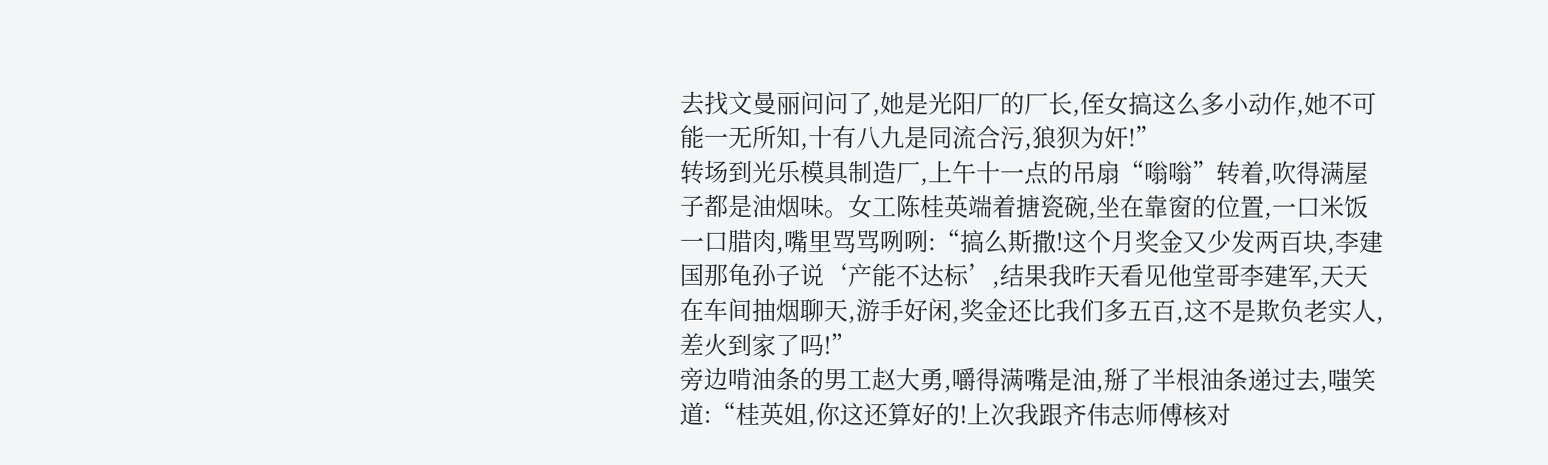去找文曼丽问问了,她是光阳厂的厂长,侄女搞这么多小动作,她不可能一无所知,十有八九是同流合污,狼狈为奸!”
转场到光乐模具制造厂,上午十一点的吊扇“嗡嗡”转着,吹得满屋子都是油烟味。女工陈桂英端着搪瓷碗,坐在靠窗的位置,一口米饭一口腊肉,嘴里骂骂咧咧:“搞么斯撒!这个月奖金又少发两百块,李建国那龟孙子说‘产能不达标’,结果我昨天看见他堂哥李建军,天天在车间抽烟聊天,游手好闲,奖金还比我们多五百,这不是欺负老实人,差火到家了吗!”
旁边啃油条的男工赵大勇,嚼得满嘴是油,掰了半根油条递过去,嗤笑道:“桂英姐,你这还算好的!上次我跟齐伟志师傅核对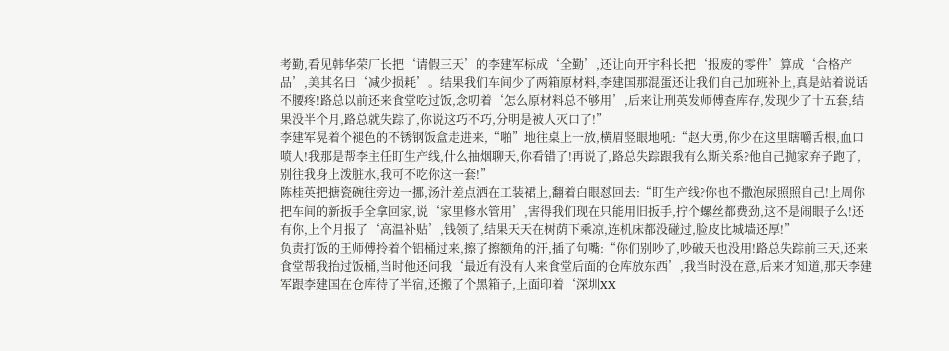考勤,看见韩华荣厂长把‘请假三天’的李建军标成‘全勤’,还让向开宇科长把‘报废的零件’算成‘合格产品’,美其名曰‘减少损耗’。结果我们车间少了两箱原材料,李建国那混蛋还让我们自己加班补上,真是站着说话不腰疼!路总以前还来食堂吃过饭,念叨着‘怎么原材料总不够用’,后来让刑英发师傅查库存,发现少了十五套,结果没半个月,路总就失踪了,你说这巧不巧,分明是被人灭口了!”
李建军晃着个褪色的不锈钢饭盒走进来,“啪”地往桌上一放,横眉竖眼地吼:“赵大勇,你少在这里瞎嚼舌根,血口喷人!我那是帮李主任盯生产线,什么抽烟聊天,你看错了!再说了,路总失踪跟我有么斯关系?他自己抛家弃子跑了,别往我身上泼脏水,我可不吃你这一套!”
陈桂英把搪瓷碗往旁边一挪,汤汁差点洒在工装裙上,翻着白眼怼回去:“盯生产线?你也不撒泡尿照照自己!上周你把车间的新扳手全拿回家,说‘家里修水管用’,害得我们现在只能用旧扳手,拧个螺丝都费劲,这不是闹眼子么!还有你,上个月报了‘高温补贴’,钱领了,结果天天在树荫下乘凉,连机床都没碰过,脸皮比城墙还厚!”
负责打饭的王师傅拎着个铝桶过来,擦了擦额角的汗,插了句嘴:“你们别吵了,吵破天也没用!路总失踪前三天,还来食堂帮我抬过饭桶,当时他还问我‘最近有没有人来食堂后面的仓库放东西’,我当时没在意,后来才知道,那天李建军跟李建国在仓库待了半宿,还搬了个黑箱子,上面印着‘深圳XX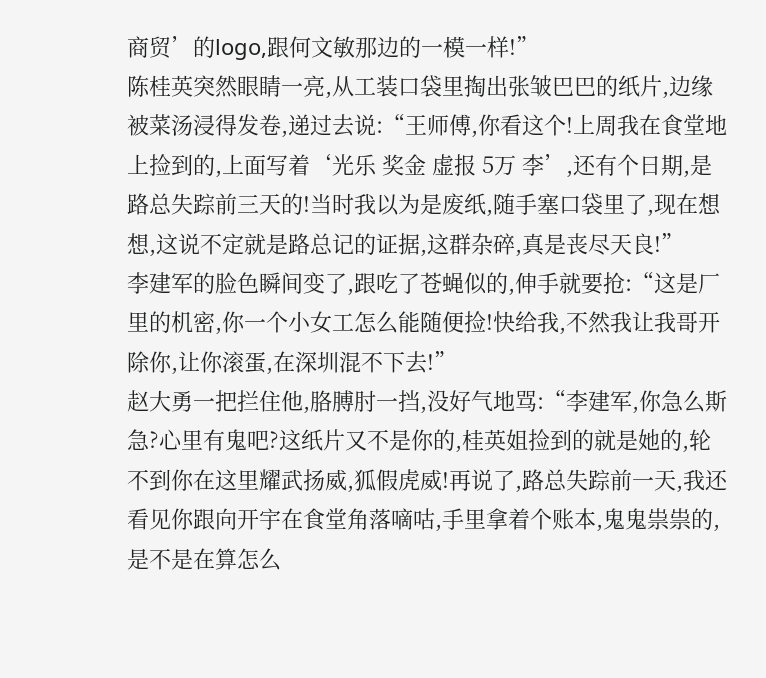商贸’的logo,跟何文敏那边的一模一样!”
陈桂英突然眼睛一亮,从工装口袋里掏出张皱巴巴的纸片,边缘被菜汤浸得发卷,递过去说:“王师傅,你看这个!上周我在食堂地上捡到的,上面写着‘光乐 奖金 虚报 5万 李’,还有个日期,是路总失踪前三天的!当时我以为是废纸,随手塞口袋里了,现在想想,这说不定就是路总记的证据,这群杂碎,真是丧尽天良!”
李建军的脸色瞬间变了,跟吃了苍蝇似的,伸手就要抢:“这是厂里的机密,你一个小女工怎么能随便捡!快给我,不然我让我哥开除你,让你滚蛋,在深圳混不下去!”
赵大勇一把拦住他,胳膊肘一挡,没好气地骂:“李建军,你急么斯急?心里有鬼吧?这纸片又不是你的,桂英姐捡到的就是她的,轮不到你在这里耀武扬威,狐假虎威!再说了,路总失踪前一天,我还看见你跟向开宇在食堂角落嘀咕,手里拿着个账本,鬼鬼祟祟的,是不是在算怎么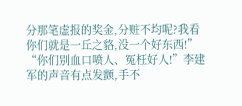分那笔虚报的奖金,分赃不均呢?我看你们就是一丘之貉,没一个好东西!”
“你们别血口喷人、冤枉好人!”李建军的声音有点发颤,手不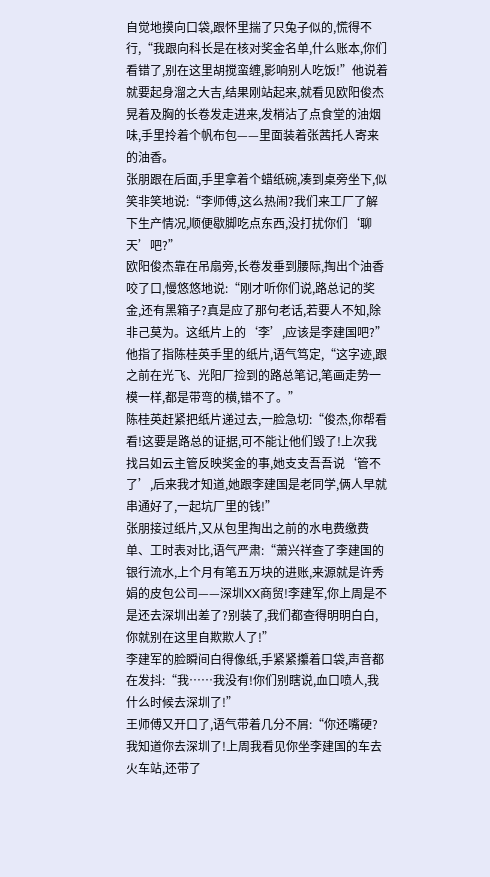自觉地摸向口袋,跟怀里揣了只兔子似的,慌得不行,“我跟向科长是在核对奖金名单,什么账本,你们看错了,别在这里胡搅蛮缠,影响别人吃饭!”他说着就要起身溜之大吉,结果刚站起来,就看见欧阳俊杰晃着及胸的长卷发走进来,发梢沾了点食堂的油烟味,手里拎着个帆布包——里面装着张茜托人寄来的油香。
张朋跟在后面,手里拿着个蜡纸碗,凑到桌旁坐下,似笑非笑地说:“李师傅,这么热闹?我们来工厂了解下生产情况,顺便歇脚吃点东西,没打扰你们‘聊天’吧?”
欧阳俊杰靠在吊扇旁,长卷发垂到腰际,掏出个油香咬了口,慢悠悠地说:“刚才听你们说,路总记的奖金,还有黑箱子?真是应了那句老话,若要人不知,除非己莫为。这纸片上的‘李’,应该是李建国吧?”他指了指陈桂英手里的纸片,语气笃定,“这字迹,跟之前在光飞、光阳厂捡到的路总笔记,笔画走势一模一样,都是带弯的横,错不了。”
陈桂英赶紧把纸片递过去,一脸急切:“俊杰,你帮看看!这要是路总的证据,可不能让他们毁了!上次我找吕如云主管反映奖金的事,她支支吾吾说‘管不了’,后来我才知道,她跟李建国是老同学,俩人早就串通好了,一起坑厂里的钱!”
张朋接过纸片,又从包里掏出之前的水电费缴费单、工时表对比,语气严肃:“萧兴祥查了李建国的银行流水,上个月有笔五万块的进账,来源就是许秀娟的皮包公司——深圳XX商贸!李建军,你上周是不是还去深圳出差了?别装了,我们都查得明明白白,你就别在这里自欺欺人了!”
李建军的脸瞬间白得像纸,手紧紧攥着口袋,声音都在发抖:“我……我没有!你们别瞎说,血口喷人,我什么时候去深圳了!”
王师傅又开口了,语气带着几分不屑:“你还嘴硬?我知道你去深圳了!上周我看见你坐李建国的车去火车站,还带了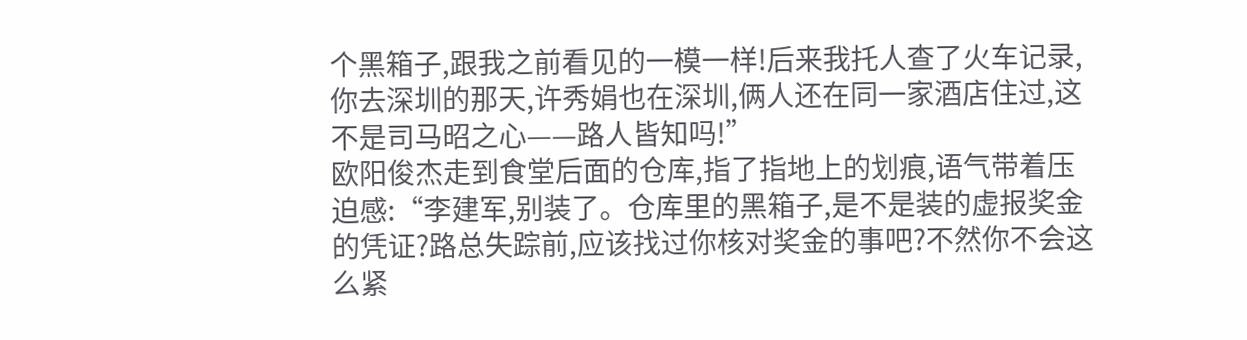个黑箱子,跟我之前看见的一模一样!后来我托人查了火车记录,你去深圳的那天,许秀娟也在深圳,俩人还在同一家酒店住过,这不是司马昭之心——路人皆知吗!”
欧阳俊杰走到食堂后面的仓库,指了指地上的划痕,语气带着压迫感:“李建军,别装了。仓库里的黑箱子,是不是装的虚报奖金的凭证?路总失踪前,应该找过你核对奖金的事吧?不然你不会这么紧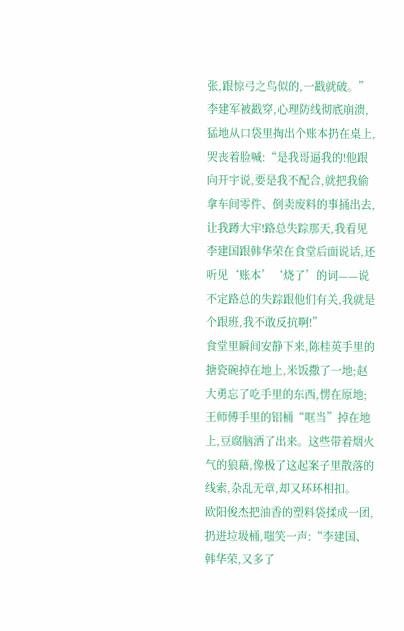张,跟惊弓之鸟似的,一戳就破。”
李建军被戳穿,心理防线彻底崩溃,猛地从口袋里掏出个账本扔在桌上,哭丧着脸喊:“是我哥逼我的!他跟向开宇说,要是我不配合,就把我偷拿车间零件、倒卖废料的事捅出去,让我蹲大牢!路总失踪那天,我看见李建国跟韩华荣在食堂后面说话,还听见‘账本’‘烧了’的词——说不定路总的失踪跟他们有关,我就是个跟班,我不敢反抗啊!”
食堂里瞬间安静下来,陈桂英手里的搪瓷碗掉在地上,米饭撒了一地;赵大勇忘了吃手里的东西,愣在原地;王师傅手里的铝桶“哐当”掉在地上,豆腐脑洒了出来。这些带着烟火气的狼藉,像极了这起案子里散落的线索,杂乱无章,却又环环相扣。
欧阳俊杰把油香的塑料袋揉成一团,扔进垃圾桶,嗤笑一声:“李建国、韩华荣,又多了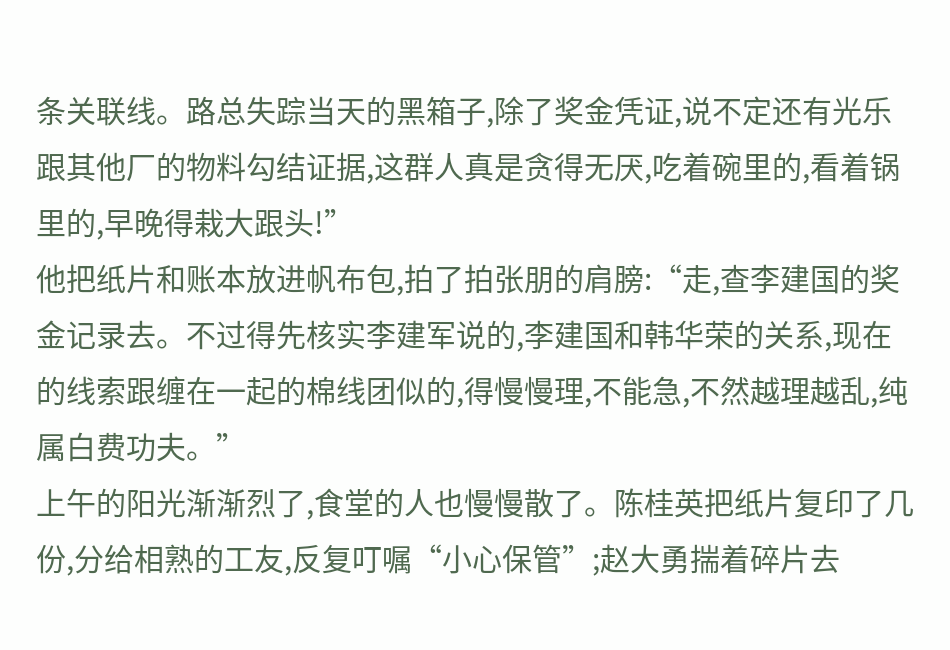条关联线。路总失踪当天的黑箱子,除了奖金凭证,说不定还有光乐跟其他厂的物料勾结证据,这群人真是贪得无厌,吃着碗里的,看着锅里的,早晚得栽大跟头!”
他把纸片和账本放进帆布包,拍了拍张朋的肩膀:“走,查李建国的奖金记录去。不过得先核实李建军说的,李建国和韩华荣的关系,现在的线索跟缠在一起的棉线团似的,得慢慢理,不能急,不然越理越乱,纯属白费功夫。”
上午的阳光渐渐烈了,食堂的人也慢慢散了。陈桂英把纸片复印了几份,分给相熟的工友,反复叮嘱“小心保管”;赵大勇揣着碎片去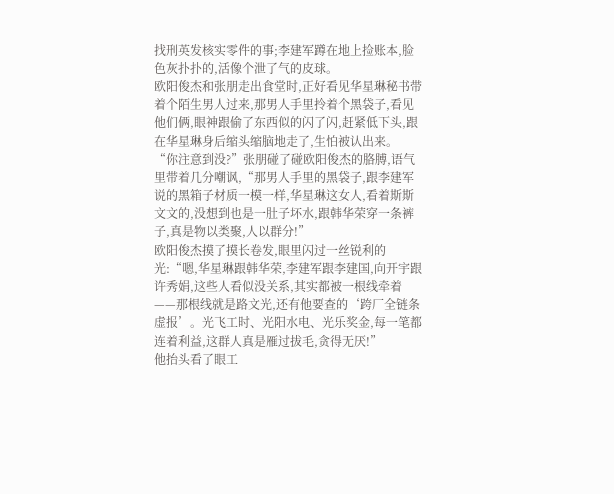找刑英发核实零件的事;李建军蹲在地上捡账本,脸色灰扑扑的,活像个泄了气的皮球。
欧阳俊杰和张朋走出食堂时,正好看见华星琳秘书带着个陌生男人过来,那男人手里拎着个黑袋子,看见他们俩,眼神跟偷了东西似的闪了闪,赶紧低下头,跟在华星琳身后缩头缩脑地走了,生怕被认出来。
“你注意到没?”张朋碰了碰欧阳俊杰的胳膊,语气里带着几分嘲讽,“那男人手里的黑袋子,跟李建军说的黑箱子材质一模一样,华星琳这女人,看着斯斯文文的,没想到也是一肚子坏水,跟韩华荣穿一条裤子,真是物以类聚,人以群分!”
欧阳俊杰摸了摸长卷发,眼里闪过一丝锐利的光:“嗯,华星琳跟韩华荣,李建军跟李建国,向开宇跟许秀娟,这些人看似没关系,其实都被一根线牵着——那根线就是路文光,还有他要查的‘跨厂全链条虚报’。光飞工时、光阳水电、光乐奖金,每一笔都连着利益,这群人真是雁过拔毛,贪得无厌!”
他抬头看了眼工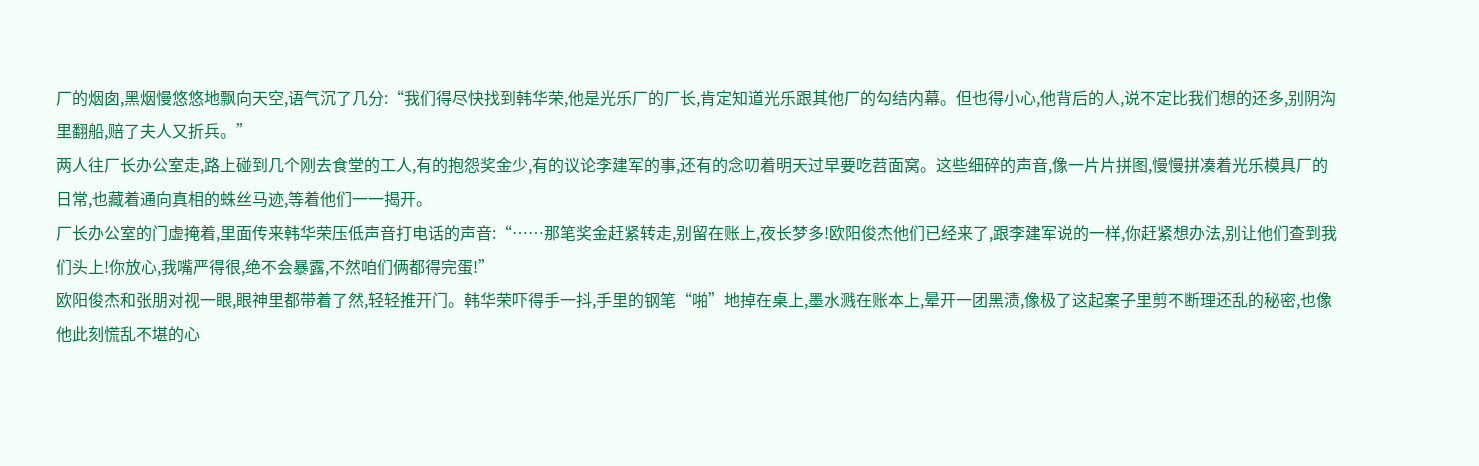厂的烟囱,黑烟慢悠悠地飘向天空,语气沉了几分:“我们得尽快找到韩华荣,他是光乐厂的厂长,肯定知道光乐跟其他厂的勾结内幕。但也得小心,他背后的人,说不定比我们想的还多,别阴沟里翻船,赔了夫人又折兵。”
两人往厂长办公室走,路上碰到几个刚去食堂的工人,有的抱怨奖金少,有的议论李建军的事,还有的念叨着明天过早要吃苕面窝。这些细碎的声音,像一片片拼图,慢慢拼凑着光乐模具厂的日常,也藏着通向真相的蛛丝马迹,等着他们一一揭开。
厂长办公室的门虚掩着,里面传来韩华荣压低声音打电话的声音:“……那笔奖金赶紧转走,别留在账上,夜长梦多!欧阳俊杰他们已经来了,跟李建军说的一样,你赶紧想办法,别让他们查到我们头上!你放心,我嘴严得很,绝不会暴露,不然咱们俩都得完蛋!”
欧阳俊杰和张朋对视一眼,眼神里都带着了然,轻轻推开门。韩华荣吓得手一抖,手里的钢笔“啪”地掉在桌上,墨水溅在账本上,晕开一团黑渍,像极了这起案子里剪不断理还乱的秘密,也像他此刻慌乱不堪的心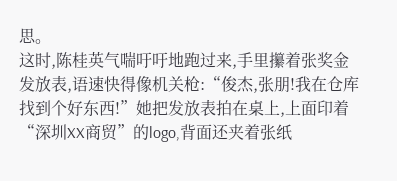思。
这时,陈桂英气喘吁吁地跑过来,手里攥着张奖金发放表,语速快得像机关枪:“俊杰,张朋!我在仓库找到个好东西!”她把发放表拍在桌上,上面印着“深圳XX商贸”的logo,背面还夹着张纸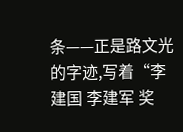条——正是路文光的字迹,写着“李建国 李建军 奖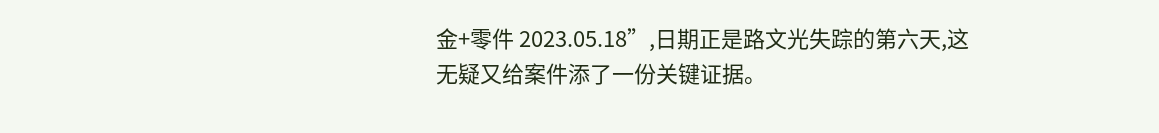金+零件 2023.05.18”,日期正是路文光失踪的第六天,这无疑又给案件添了一份关键证据。